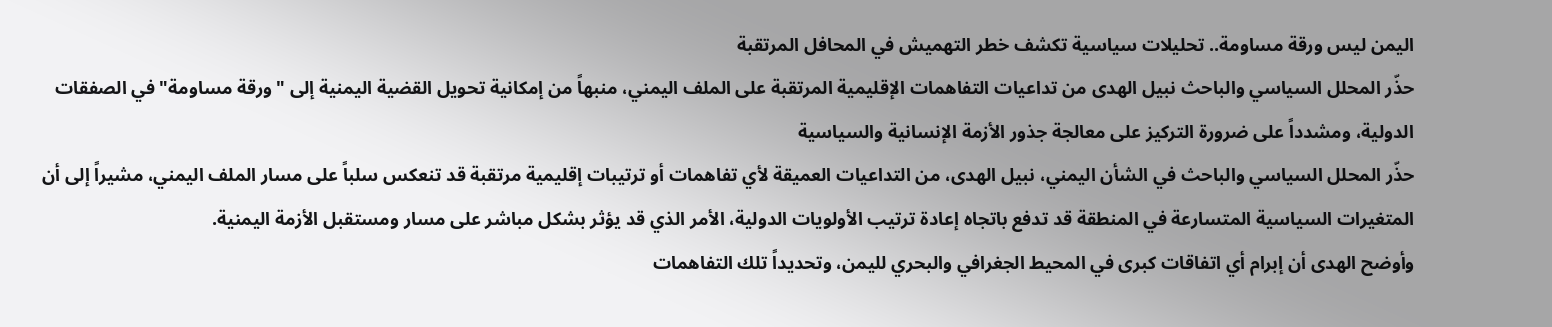اليمن ليس ورقة مساومة.. تحليلات سياسية تكشف خطر التهميش في المحافل المرتقبة
حذّر المحلل السياسي والباحث نبيل الهدى من تداعيات التفاهمات الإقليمية المرتقبة على الملف اليمني، منبهاً من إمكانية تحويل القضية اليمنية إلى "ورقة مساومة" في الصفقات الدولية، ومشدداً على ضرورة التركيز على معالجة جذور الأزمة الإنسانية والسياسية
حذّر المحلل السياسي والباحث في الشأن اليمني، نبيل الهدى، من التداعيات العميقة لأي تفاهمات أو ترتيبات إقليمية مرتقبة قد تنعكس سلباً على مسار الملف اليمني، مشيراً إلى أن المتغيرات السياسية المتسارعة في المنطقة قد تدفع باتجاه إعادة ترتيب الأولويات الدولية، الأمر الذي قد يؤثر بشكل مباشر على مسار ومستقبل الأزمة اليمنية.
وأوضح الهدى أن إبرام أي اتفاقات كبرى في المحيط الجغرافي والبحري لليمن، وتحديداً تلك التفاهمات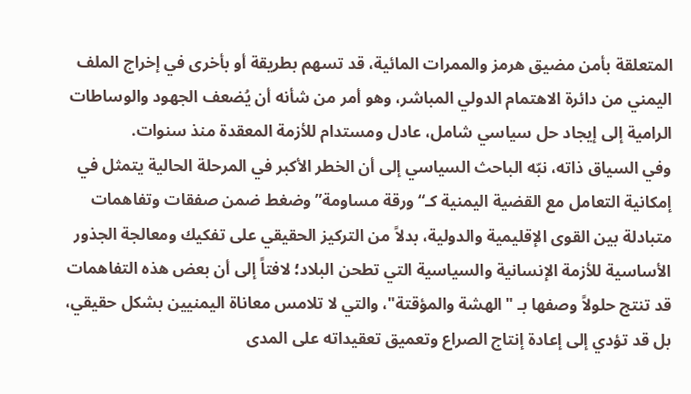المتعلقة بأمن مضيق هرمز والممرات المائية، قد تسهم بطريقة أو بأخرى في إخراج الملف اليمني من دائرة الاهتمام الدولي المباشر، وهو أمر من شأنه أن يُضعف الجهود والوساطات الرامية إلى إيجاد حل سياسي شامل، عادل ومستدام للأزمة المعقدة منذ سنوات.
وفي السياق ذاته، نبّه الباحث السياسي إلى أن الخطر الأكبر في المرحلة الحالية يتمثل في إمكانية التعامل مع القضية اليمنية كـ“ورقة مساومة” وضغط ضمن صفقات وتفاهمات متبادلة بين القوى الإقليمية والدولية، بدلاً من التركيز الحقيقي على تفكيك ومعالجة الجذور الأساسية للأزمة الإنسانية والسياسية التي تطحن البلاد؛ لافتاً إلى أن بعض هذه التفاهمات قد تنتج حلولاً وصفها بـ "الهشة والمؤقتة"، والتي لا تلامس معاناة اليمنيين بشكل حقيقي، بل قد تؤدي إلى إعادة إنتاج الصراع وتعميق تعقيداته على المدى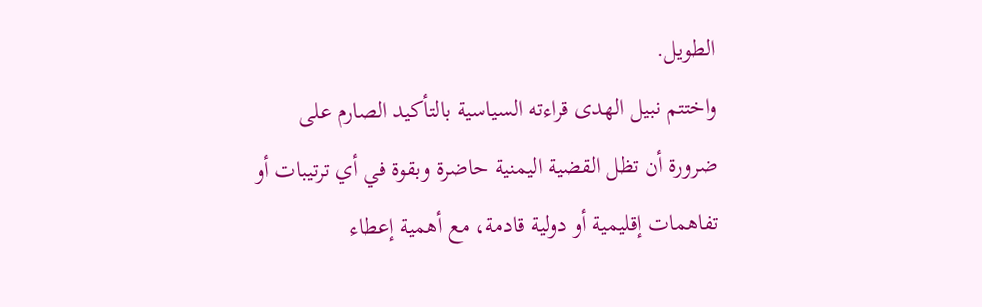الطويل.
واختتم نبيل الهدى قراءته السياسية بالتأكيد الصارم على ضرورة أن تظل القضية اليمنية حاضرة وبقوة في أي ترتيبات أو تفاهمات إقليمية أو دولية قادمة، مع أهمية إعطاء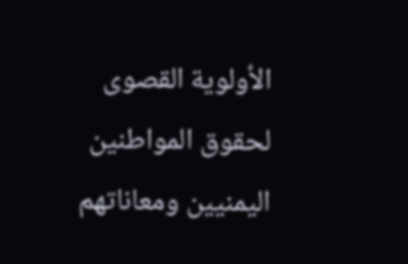الأولوية القصوى لحقوق المواطنين اليمنيين ومعاناتهم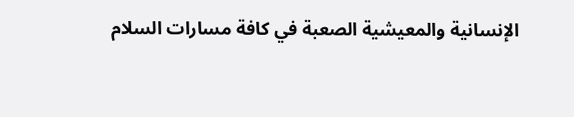الإنسانية والمعيشية الصعبة في كافة مسارات السلام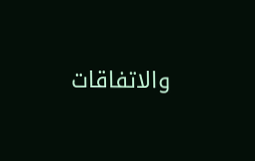والاتفاقات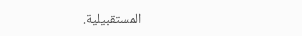المستقبيلية.